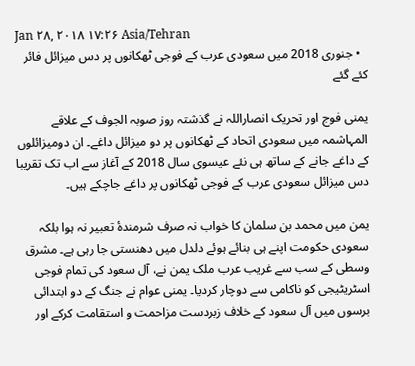Jan ۲۸, ۲۰۱۸ ۱۷:۲۶ Asia/Tehran
  • جنوری 2018 میں سعودی عرب کے فوجی ٹھکانوں پر دس میزائل فائر کئے گئے

یمنی فوج اور تحریک انصاراللہ نے گذشتہ روز صوبہ الجوف کے علاقے المہاشمہ میں سعودی اتحاد کے ٹھکانوں پر دو میزائل داغے۔ ان دومیزائلوں کے داغے جانے کے ساتھ ہی نئے عیسوی سال 2018 کے آغاز سے اب تک تقریبا دس میزائل سعودی عرب کے فوجی ٹھکانوں پر داغے جاچکے ہیں۔

یمن میں محمد بن سلمان کا خواب نہ صرف شرمندۂ تعبیر نہ ہوا بلکہ سعودی حکومت اپنے ہی بنائے ہوئے دلدل میں دھنستی جا رہی ہے۔ مشرق وسطی کے سب سے غریب عرب ملک یمن نے، آل سعود کی تمام فوجی اسٹریٹیجی کو ناکامی سے دوچار کردیا۔ یمنی عوام نے جنگ کے دو ابتدائی برسوں میں آل سعود کے خلاف زبردست مزاحمت و استقامت کرکے اور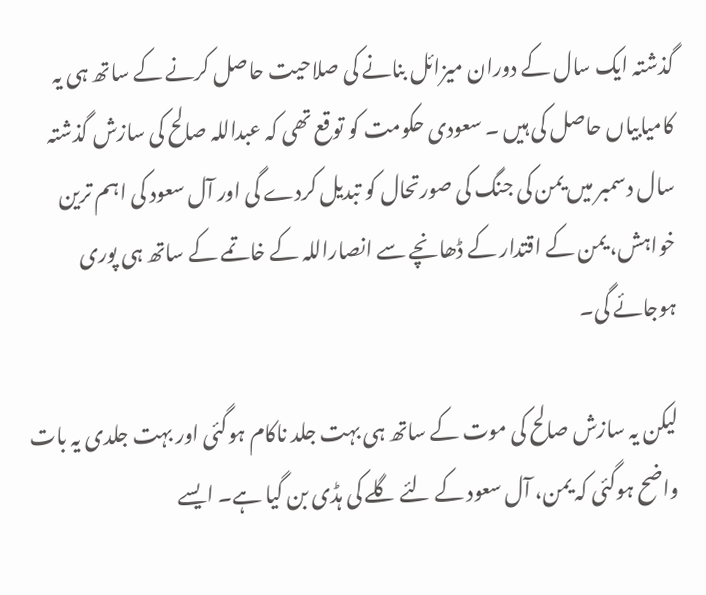گذشتہ ایک سال کے دوران میزائل بنانے کی صلاحیت حاصل کرنے کے ساتھ ہی یہ کامیابیاں حاصل کی ہیں ۔ سعودی حکومت کو توقع تھی کہ عبداللہ صالح کی سازش گذشتہ سال دسمبر میں یمن کی جنگ کی صورتحال کو تبدیل کردے گی اور آل سعود کی اہم ترین خواہش، یمن کے اقتدار کے ڈھانچے سے انصاراللہ کے خاتمے کے ساتھ ہی پوری ہوجائے گی۔

لیکن یہ سازش صالح کی موت کے ساتھ ہی بہت جلد ناکام ہوگئی اور بہت جلدی یہ بات واضح ہوگئی کہ یمن، آل سعود کے لئے گلے کی ہڈی بن گیا ہے۔ ایسے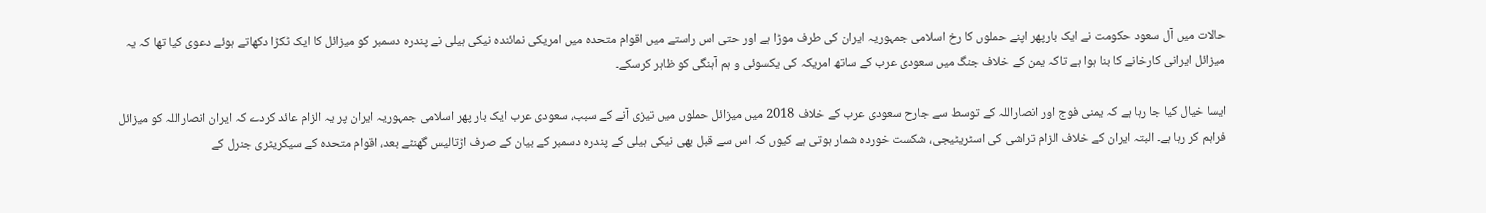حالات میں آل سعود حکومت نے ایک بارپھر اپنے حملوں کا رخ اسلامی جمہوریہ ایران کی طرف موڑا ہے اور حتی اس راستے میں اقوام متحدہ میں امریکی نمائندہ نیکی ہیلی نے پندرہ دسمبر کو میزائل کا ایک ٹکڑا دکھاتے ہوئے دعوی کیا تھا کہ یہ میزائل ایرانی کارخانے کا بنا ہوا ہے تاکہ یمن کے خلاف جنگ میں سعودی عرب کے ساتھ امریکہ کی یکسوئی و ہم آہنگی کو ظاہر کرسکے۔

ایسا خیال کیا جا رہا ہے کہ یمنی فوج اور انصاراللہ کے توسط سے جارح سعودی عرب کے خلاف 2018 میں میزائل حملوں میں تیزی آنے کے سبب، سعودی عرب ایک بار پھر اسلامی جمہوریہ ایران پر یہ الزام عائد کردے کہ ایران انصاراللہ کو میزائل فراہم کر رہا ہے۔ البتہ ایران کے خلاف الزام تراشی کی اسٹریٹیجی، شکست خوردہ شمار ہوتی ہے کیوں کہ اس سے قبل بھی نیکی ہیلی کے پندرہ دسمبر کے بیان کے صرف اڑتالیس گھنٹے بعد، اقوام متحدہ کے سیکریٹری جنرل کے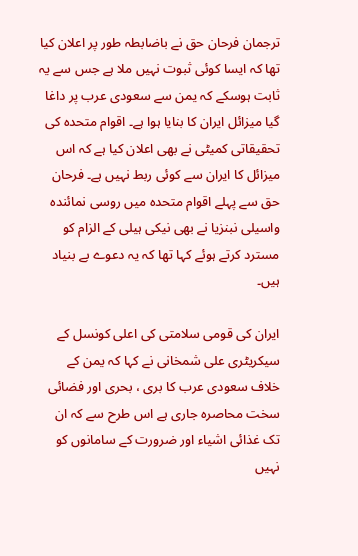ترجمان فرحان حق نے باضابطہ طور پر اعلان کیا تھا کہ ایسا کوئی ثبوت نہیں ملا ہے جس سے یہ ثابت ہوسکے کہ یمن سے سعودی عرب پر داغا گیا میزائل ایران کا بنایا ہوا ہے۔ اقوام متحدہ کی تحقیقاتی کمیٹی نے بھی اعلان کیا ہے کہ اس میزائل کا ایران سے کوئی ربط نہیں ہے۔ فرحان حق سے پہلے اقوام متحدہ میں روسی نمائندہ واسیلی نبنزیا نے بھی نیکی ہیلی کے الزام کو مسترد کرتے ہوئے کہا تھا کہ یہ دعوے بے بنیاد ہیں۔

ایران کی قومی سلامتی کی اعلی کونسل کے سیکریٹری علی شمخانی نے کہا کہ یمن کے خلاف سعودی عرب کا بری ، بحری اور فضائی سخت محاصرہ جاری ہے اس طرح سے کہ ان تک غذائی اشیاء اور ضرورت کے سامانوں کو نہیں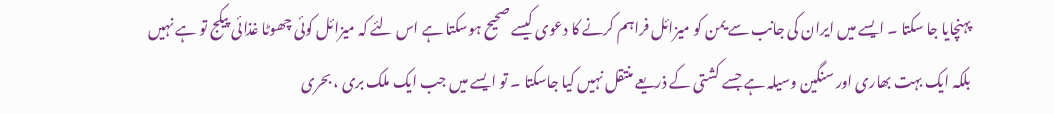پہنچایا جا سکتا ۔ ایسے میں ایران کی جانب سے یمن کو میزائل فراہم کرنے کا دعوی کیسے صحیح ہوسکتا ہے اس لئے کہ میزائل کوئی چھوٹا غذائی پیکج تو ہے نہیں بلکہ ایک بہت بھاری اور سنگین وسیلہ ہے جسے کشتی کے ذریعے منتقل نہیں کیا جاسکتا ۔ تو ایسے میں جب ایک ملک بری ، بحری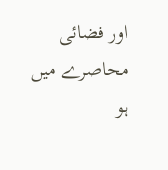اور فضائی محاصرے میں ہو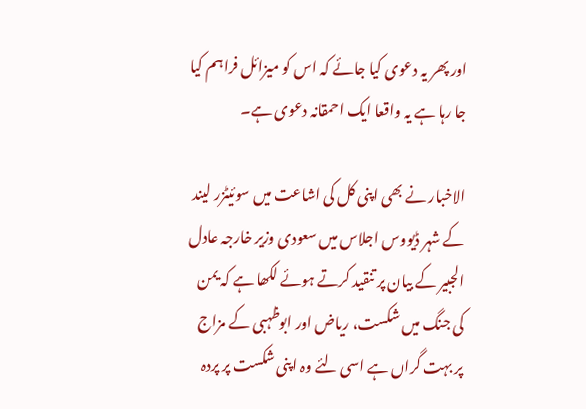اور پھر یہ دعوی کیا جائے کہ اس کو میزائل فراہم کیا جا رہا ہے یہ واقعا ایک احمقانہ دعوی ہے۔

الاخبار نے بھی اپنی کل کی اشاعت میں سوئیٹزر لیند کے شہر ڈیووس اجلاس میں سعودی وزیر خارجہ عادل الجبیر کے بیان پر تنقید کرتے ہوئے لکھا ہے کہ یمن کی جنگ میں شکست، ریاض اور ابوظہبی کے مزاج پر بہت گراں ہے اسی لئے وہ اپنی شکست پر پردہ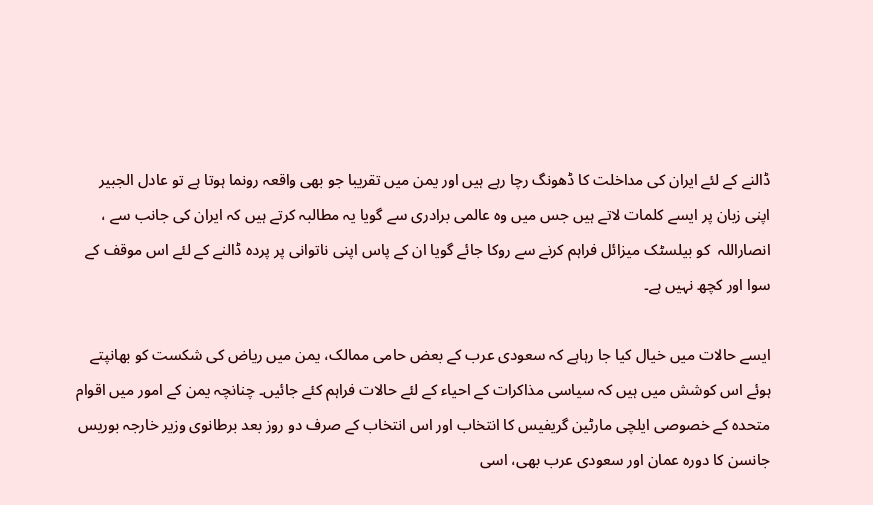ڈالنے کے لئے ایران کی مداخلت کا ڈھونگ رچا رہے ہیں اور یمن میں تقریبا جو بھی واقعہ رونما ہوتا ہے تو عادل الجبیر اپنی زبان پر ایسے کلمات لاتے ہیں جس میں وہ عالمی برادری سے گویا یہ مطالبہ کرتے ہیں کہ ایران کی جانب سے ، انصاراللہ  کو بیلسٹک میزائل فراہم کرنے سے روکا جائے گویا ان کے پاس اپنی ناتوانی پر پردہ ڈالنے کے لئے اس موقف کے سوا اور کچھ نہیں ہے۔

ایسے حالات میں خیال کیا جا رہاہے کہ سعودی عرب کے بعض حامی ممالک، یمن میں ریاض کی شکست کو بھانپتے ہوئے اس کوشش میں ہیں کہ سیاسی مذاکرات کے احیاء کے لئے حالات فراہم کئے جائیں۔ چنانچہ یمن کے امور میں اقوام متحدہ کے خصوصی ایلچی مارٹین گریفیس کا انتخاب اور اس انتخاب کے صرف دو روز بعد برطانوی وزیر خارجہ بوریس جانسن کا دورہ عمان اور سعودی عرب بھی، اسی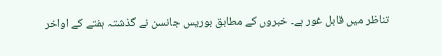تناظر میں قابل غور ہے۔ خبروں کے مطابق بوریس جانسن نے گذشتہ ہفتے کے اواخر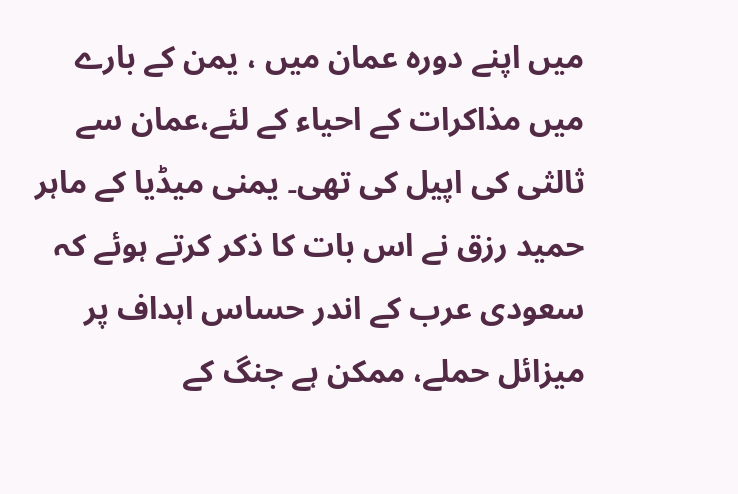میں اپنے دورہ عمان میں ، یمن کے بارے میں مذاکرات کے احیاء کے لئے،عمان سے ثالثی کی اپیل کی تھی۔ یمنی میڈیا کے ماہر حمید رزق نے اس بات کا ذکر کرتے ہوئے کہ سعودی عرب کے اندر حساس اہداف پر میزائل حملے، ممکن ہے جنگ کے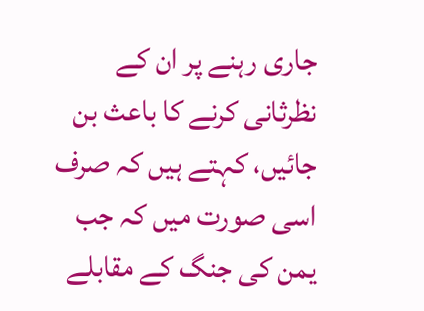جاری رہنے پر ان کے نظرثانی کرنے کا باعث بن جائیں، کہتے ہیں کہ صرف اسی صورت میں کہ جب یمن کی جنگ کے مقابلے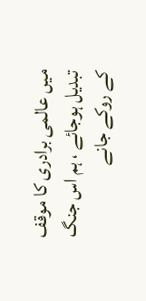میں عالمی برادری کا موقف تبدیل ہوجائے ، ہم اس جنگ کے روکے جانے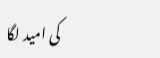کی امید لگا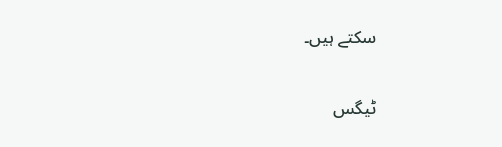سکتے ہیں۔

ٹیگس